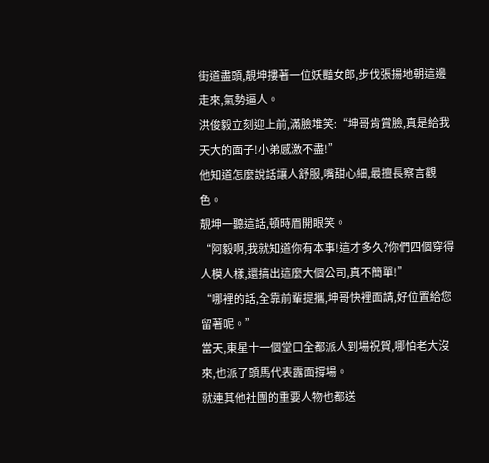街道盡頭,靚坤摟著一位妖豔女郎,步伐張揚地朝這邊走來,氣勢逼人。
洪俊毅立刻迎上前,滿臉堆笑:“坤哥肯賞臉,真是給我天大的面子!小弟感激不盡!”
他知道怎麼說話讓人舒服,嘴甜心細,最擅長察言觀色。
靚坤一聽這話,頓時眉開眼笑。
“阿毅啊,我就知道你有本事!這才多久?你們四個穿得人模人樣,還搞出這麼大個公司,真不簡單!”
“哪裡的話,全靠前輩提攜,坤哥快裡面請,好位置給您留著呢。”
當天,東星十一個堂口全都派人到場祝賀,哪怕老大沒來,也派了頭馬代表露面撐場。
就連其他社團的重要人物也都送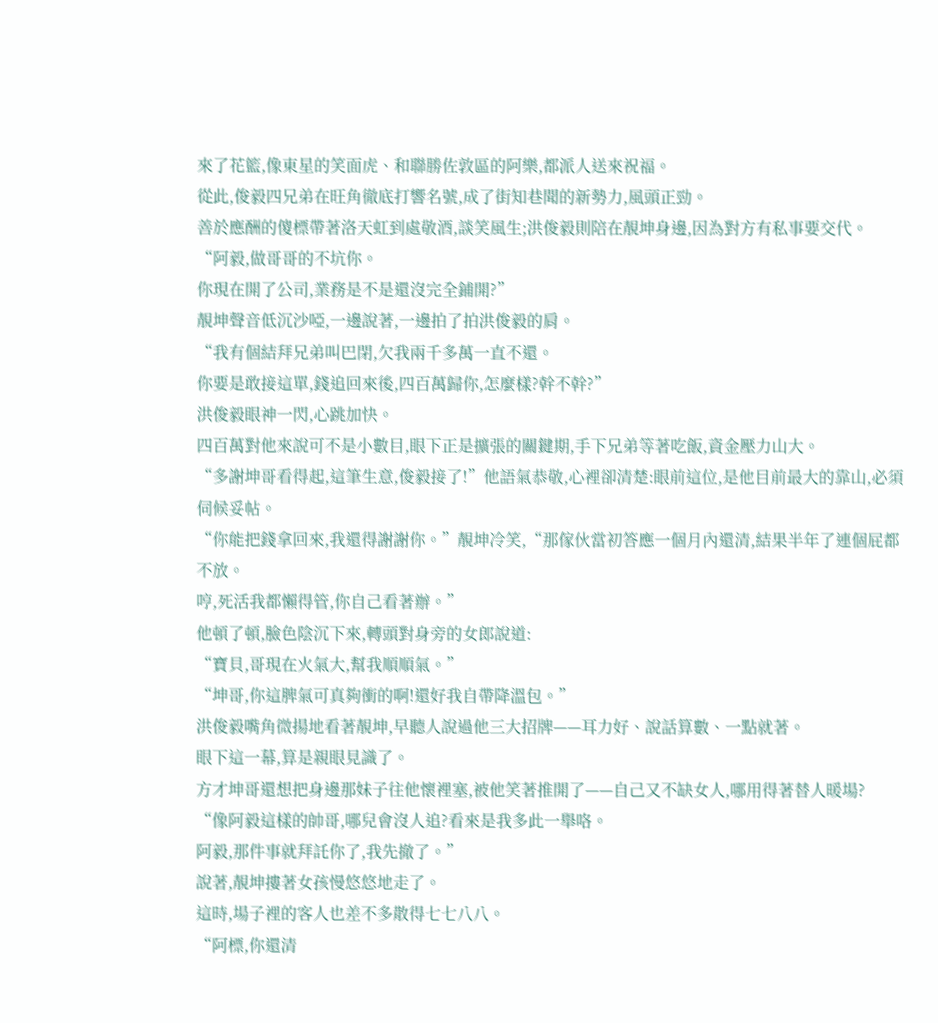來了花籃,像東星的笑面虎、和聯勝佐敦區的阿樂,都派人送來祝福。
從此,俊毅四兄弟在旺角徹底打響名號,成了街知巷聞的新勢力,風頭正勁。
善於應酬的傻標帶著洛天虹到處敬酒,談笑風生;洪俊毅則陪在靚坤身邊,因為對方有私事要交代。
“阿毅,做哥哥的不坑你。
你現在開了公司,業務是不是還沒完全鋪開?”
靚坤聲音低沉沙啞,一邊說著,一邊拍了拍洪俊毅的肩。
“我有個結拜兄弟叫巴閉,欠我兩千多萬一直不還。
你要是敢接這單,錢追回來後,四百萬歸你,怎麼樣?幹不幹?”
洪俊毅眼神一閃,心跳加快。
四百萬對他來說可不是小數目,眼下正是擴張的關鍵期,手下兄弟等著吃飯,資金壓力山大。
“多謝坤哥看得起,這筆生意,俊毅接了!”他語氣恭敬,心裡卻清楚:眼前這位,是他目前最大的靠山,必須伺候妥帖。
“你能把錢拿回來,我還得謝謝你。”靚坤冷笑,“那傢伙當初答應一個月內還清,結果半年了連個屁都不放。
哼,死活我都懶得管,你自己看著辦。”
他頓了頓,臉色陰沉下來,轉頭對身旁的女郎說道:
“寶貝,哥現在火氣大,幫我順順氣。”
“坤哥,你這脾氣可真夠衝的啊!還好我自帶降溫包。”
洪俊毅嘴角微揚地看著靚坤,早聽人說過他三大招牌——耳力好、說話算數、一點就著。
眼下這一幕,算是親眼見識了。
方才坤哥還想把身邊那妹子往他懷裡塞,被他笑著推開了——自己又不缺女人,哪用得著替人暖場?
“像阿毅這樣的帥哥,哪兒會沒人追?看來是我多此一舉咯。
阿毅,那件事就拜託你了,我先撤了。”
說著,靚坤摟著女孩慢悠悠地走了。
這時,場子裡的客人也差不多散得七七八八。
“阿標,你還清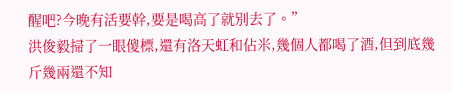醒吧?今晚有活要幹,要是喝高了就別去了。”
洪俊毅掃了一眼傻標,還有洛天虹和佔米,幾個人都喝了酒,但到底幾斤幾兩還不知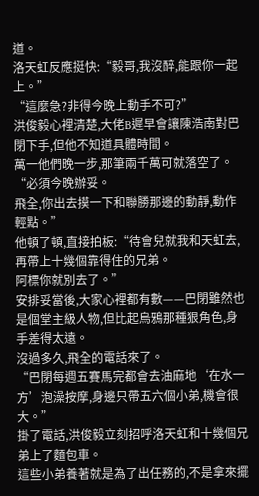道。
洛天虹反應挺快:“毅哥,我沒醉,能跟你一起上。”
“這麼急?非得今晚上動手不可?”
洪俊毅心裡清楚,大佬B遲早會讓陳浩南對巴閉下手,但他不知道具體時間。
萬一他們晚一步,那筆兩千萬可就落空了。
“必須今晚辦妥。
飛全,你出去摸一下和聯勝那邊的動靜,動作輕點。”
他頓了頓,直接拍板:“待會兒就我和天虹去,再帶上十幾個靠得住的兄弟。
阿標你就別去了。”
安排妥當後,大家心裡都有數——巴閉雖然也是個堂主級人物,但比起烏鴉那種狠角色,身手差得太遠。
沒過多久,飛全的電話來了。
“巴閉每週五賽馬完都會去油麻地‘在水一方’泡澡按摩,身邊只帶五六個小弟,機會很大。”
掛了電話,洪俊毅立刻招呼洛天虹和十幾個兄弟上了麵包車。
這些小弟養著就是為了出任務的,不是拿來擺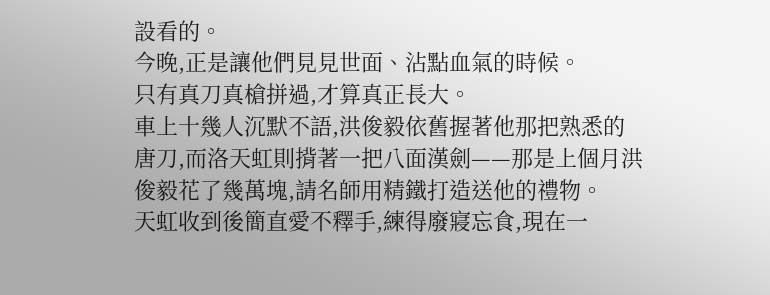設看的。
今晚,正是讓他們見見世面、沾點血氣的時候。
只有真刀真槍拼過,才算真正長大。
車上十幾人沉默不語,洪俊毅依舊握著他那把熟悉的唐刀,而洛天虹則揹著一把八面漢劍——那是上個月洪俊毅花了幾萬塊,請名師用精鐵打造送他的禮物。
天虹收到後簡直愛不釋手,練得廢寢忘食,現在一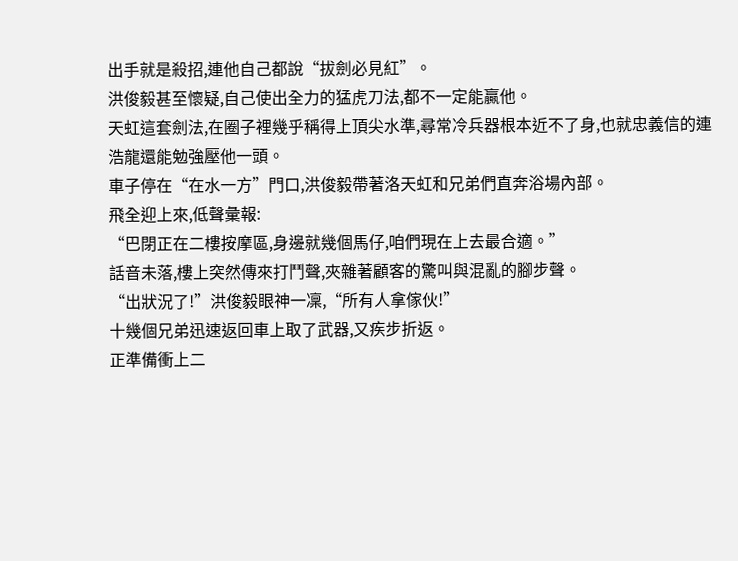出手就是殺招,連他自己都說“拔劍必見紅”。
洪俊毅甚至懷疑,自己使出全力的猛虎刀法,都不一定能贏他。
天虹這套劍法,在圈子裡幾乎稱得上頂尖水準,尋常冷兵器根本近不了身,也就忠義信的連浩龍還能勉強壓他一頭。
車子停在“在水一方”門口,洪俊毅帶著洛天虹和兄弟們直奔浴場內部。
飛全迎上來,低聲彙報:
“巴閉正在二樓按摩區,身邊就幾個馬仔,咱們現在上去最合適。”
話音未落,樓上突然傳來打鬥聲,夾雜著顧客的驚叫與混亂的腳步聲。
“出狀況了!”洪俊毅眼神一凜,“所有人拿傢伙!”
十幾個兄弟迅速返回車上取了武器,又疾步折返。
正準備衝上二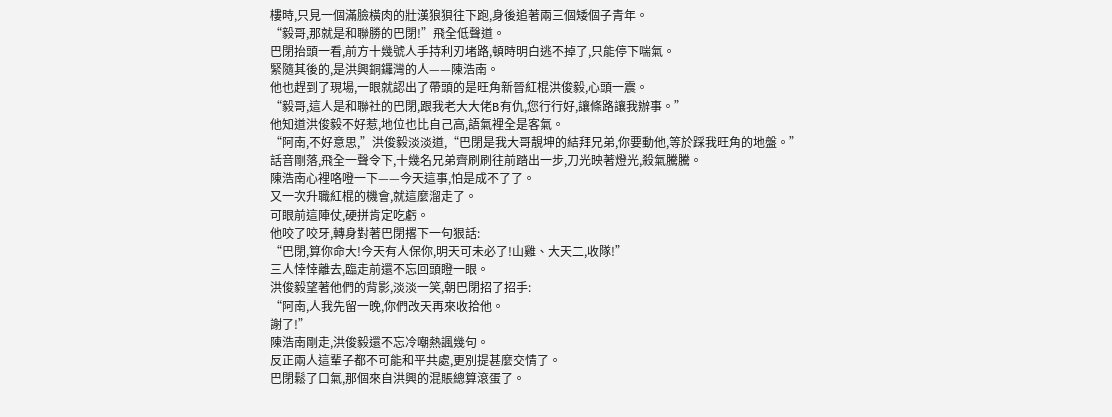樓時,只見一個滿臉橫肉的壯漢狼狽往下跑,身後追著兩三個矮個子青年。
“毅哥,那就是和聯勝的巴閉!”飛全低聲道。
巴閉抬頭一看,前方十幾號人手持利刃堵路,頓時明白逃不掉了,只能停下喘氣。
緊隨其後的,是洪興銅鑼灣的人——陳浩南。
他也趕到了現場,一眼就認出了帶頭的是旺角新晉紅棍洪俊毅,心頭一震。
“毅哥,這人是和聯社的巴閉,跟我老大大佬B有仇,您行行好,讓條路讓我辦事。”
他知道洪俊毅不好惹,地位也比自己高,語氣裡全是客氣。
“阿南,不好意思,”洪俊毅淡淡道,“巴閉是我大哥靚坤的結拜兄弟,你要動他,等於踩我旺角的地盤。”
話音剛落,飛全一聲令下,十幾名兄弟齊刷刷往前踏出一步,刀光映著燈光,殺氣騰騰。
陳浩南心裡咯噔一下——今天這事,怕是成不了了。
又一次升職紅棍的機會,就這麼溜走了。
可眼前這陣仗,硬拼肯定吃虧。
他咬了咬牙,轉身對著巴閉撂下一句狠話:
“巴閉,算你命大!今天有人保你,明天可未必了!山雞、大天二,收隊!”
三人悻悻離去,臨走前還不忘回頭瞪一眼。
洪俊毅望著他們的背影,淡淡一笑,朝巴閉招了招手:
“阿南,人我先留一晚,你們改天再來收拾他。
謝了!”
陳浩南剛走,洪俊毅還不忘冷嘲熱諷幾句。
反正兩人這輩子都不可能和平共處,更別提甚麼交情了。
巴閉鬆了口氣,那個來自洪興的混賬總算滾蛋了。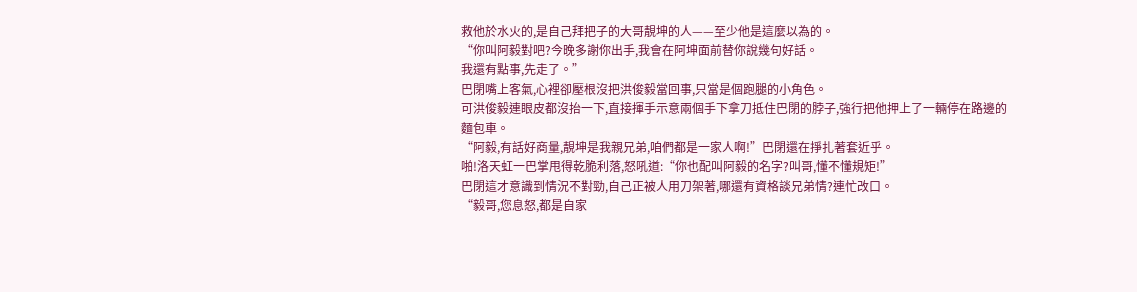救他於水火的,是自己拜把子的大哥靚坤的人——至少他是這麼以為的。
“你叫阿毅對吧?今晚多謝你出手,我會在阿坤面前替你說幾句好話。
我還有點事,先走了。”
巴閉嘴上客氣,心裡卻壓根沒把洪俊毅當回事,只當是個跑腿的小角色。
可洪俊毅連眼皮都沒抬一下,直接揮手示意兩個手下拿刀抵住巴閉的脖子,強行把他押上了一輛停在路邊的麵包車。
“阿毅,有話好商量,靚坤是我親兄弟,咱們都是一家人啊!”巴閉還在掙扎著套近乎。
啪!洛天虹一巴掌甩得乾脆利落,怒吼道:“你也配叫阿毅的名字?叫哥,懂不懂規矩!”
巴閉這才意識到情況不對勁,自己正被人用刀架著,哪還有資格談兄弟情?連忙改口。
“毅哥,您息怒,都是自家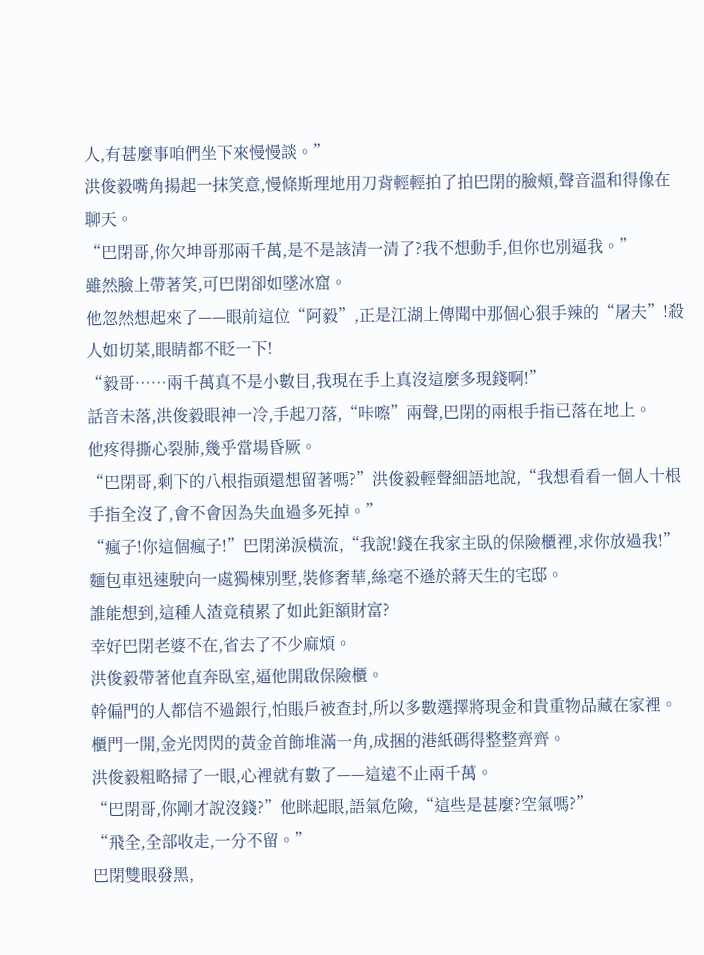人,有甚麼事咱們坐下來慢慢談。”
洪俊毅嘴角揚起一抹笑意,慢條斯理地用刀背輕輕拍了拍巴閉的臉頰,聲音溫和得像在聊天。
“巴閉哥,你欠坤哥那兩千萬,是不是該清一清了?我不想動手,但你也別逼我。”
雖然臉上帶著笑,可巴閉卻如墜冰窟。
他忽然想起來了——眼前這位“阿毅”,正是江湖上傳聞中那個心狠手辣的“屠夫”!殺人如切菜,眼睛都不眨一下!
“毅哥……兩千萬真不是小數目,我現在手上真沒這麼多現錢啊!”
話音未落,洪俊毅眼神一冷,手起刀落,“咔嚓”兩聲,巴閉的兩根手指已落在地上。
他疼得撕心裂肺,幾乎當場昏厥。
“巴閉哥,剩下的八根指頭還想留著嗎?”洪俊毅輕聲細語地說,“我想看看一個人十根手指全沒了,會不會因為失血過多死掉。”
“瘋子!你這個瘋子!”巴閉涕淚橫流,“我說!錢在我家主臥的保險櫃裡,求你放過我!”
麵包車迅速駛向一處獨棟別墅,裝修奢華,絲毫不遜於蔣天生的宅邸。
誰能想到,這種人渣竟積累了如此鉅額財富?
幸好巴閉老婆不在,省去了不少麻煩。
洪俊毅帶著他直奔臥室,逼他開啟保險櫃。
幹偏門的人都信不過銀行,怕賬戶被查封,所以多數選擇將現金和貴重物品藏在家裡。
櫃門一開,金光閃閃的黃金首飾堆滿一角,成捆的港紙碼得整整齊齊。
洪俊毅粗略掃了一眼,心裡就有數了——這遠不止兩千萬。
“巴閉哥,你剛才說沒錢?”他眯起眼,語氣危險,“這些是甚麼?空氣嗎?”
“飛全,全部收走,一分不留。”
巴閉雙眼發黑,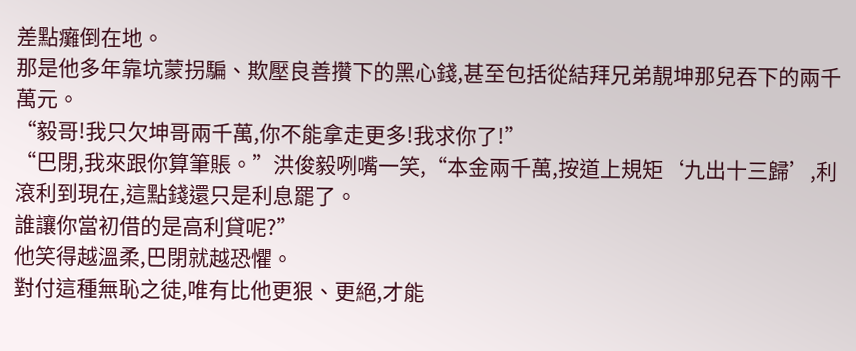差點癱倒在地。
那是他多年靠坑蒙拐騙、欺壓良善攢下的黑心錢,甚至包括從結拜兄弟靚坤那兒吞下的兩千萬元。
“毅哥!我只欠坤哥兩千萬,你不能拿走更多!我求你了!”
“巴閉,我來跟你算筆賬。”洪俊毅咧嘴一笑,“本金兩千萬,按道上規矩‘九出十三歸’,利滾利到現在,這點錢還只是利息罷了。
誰讓你當初借的是高利貸呢?”
他笑得越溫柔,巴閉就越恐懼。
對付這種無恥之徒,唯有比他更狠、更絕,才能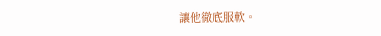讓他徹底服軟。